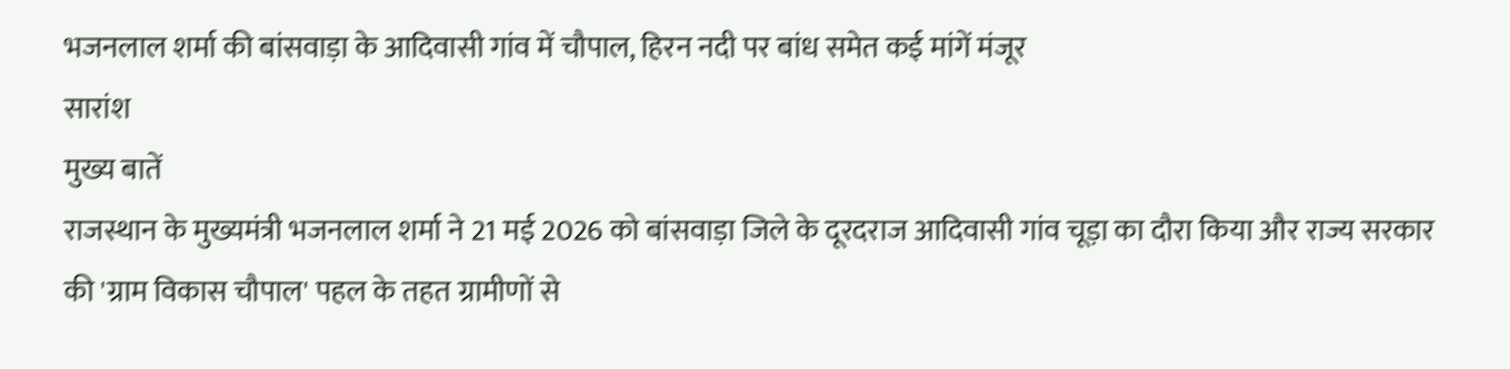भजनलाल शर्मा की बांसवाड़ा के आदिवासी गांव में चौपाल, हिरन नदी पर बांध समेत कई मांगें मंजूर
सारांश
मुख्य बातें
राजस्थान के मुख्यमंत्री भजनलाल शर्मा ने 21 मई 2026 को बांसवाड़ा जिले के दूरदराज आदिवासी गांव चूड़ा का दौरा किया और राज्य सरकार की 'ग्राम विकास चौपाल' पहल के तहत ग्रामीणों से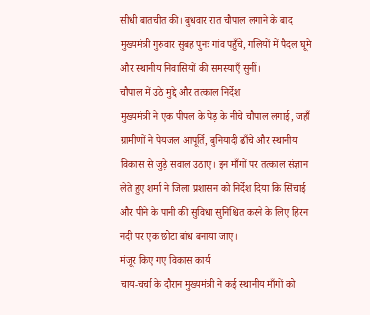सीधी बातचीत की। बुधवार रात चौपाल लगाने के बाद मुख्यमंत्री गुरुवार सुबह पुनः गांव पहुँचे, गलियों में पैदल घूमे और स्थानीय निवासियों की समस्याएँ सुनीं।
चौपाल में उठे मुद्दे और तत्काल निर्देश
मुख्यमंत्री ने एक पीपल के पेड़ के नीचे चौपाल लगाई, जहाँ ग्रामीणों ने पेयजल आपूर्ति, बुनियादी ढाँचे और स्थानीय विकास से जुड़े सवाल उठाए। इन माँगों पर तत्काल संज्ञान लेते हुए शर्मा ने जिला प्रशासन को निर्देश दिया कि सिंचाई और पीने के पानी की सुविधा सुनिश्चित करने के लिए हिरन नदी पर एक छोटा बांध बनाया जाए।
मंजूर किए गए विकास कार्य
चाय-चर्चा के दौरान मुख्यमंत्री ने कई स्थानीय माँगों को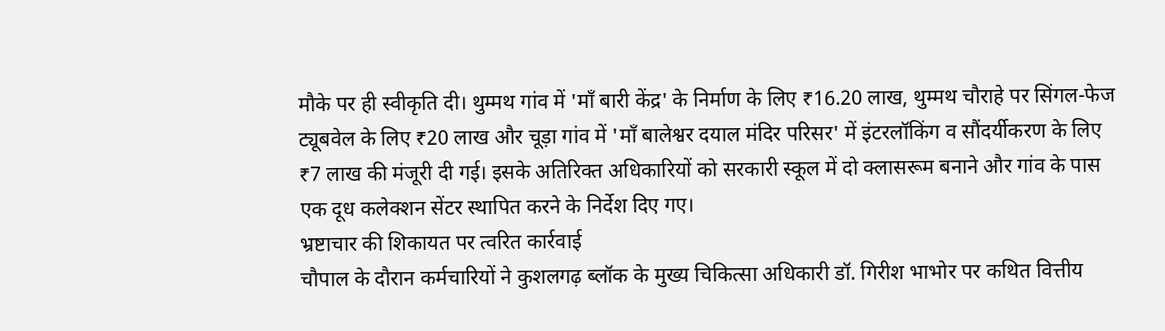मौके पर ही स्वीकृति दी। थुम्मथ गांव में 'माँ बारी केंद्र' के निर्माण के लिए ₹16.20 लाख, थुम्मथ चौराहे पर सिंगल-फेज ट्यूबवेल के लिए ₹20 लाख और चूड़ा गांव में 'माँ बालेश्वर दयाल मंदिर परिसर' में इंटरलॉकिंग व सौंदर्यीकरण के लिए ₹7 लाख की मंजूरी दी गई। इसके अतिरिक्त अधिकारियों को सरकारी स्कूल में दो क्लासरूम बनाने और गांव के पास एक दूध कलेक्शन सेंटर स्थापित करने के निर्देश दिए गए।
भ्रष्टाचार की शिकायत पर त्वरित कार्रवाई
चौपाल के दौरान कर्मचारियों ने कुशलगढ़ ब्लॉक के मुख्य चिकित्सा अधिकारी डॉ. गिरीश भाभोर पर कथित वित्तीय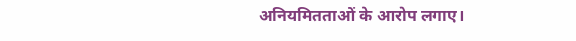अनियमितताओं के आरोप लगाए।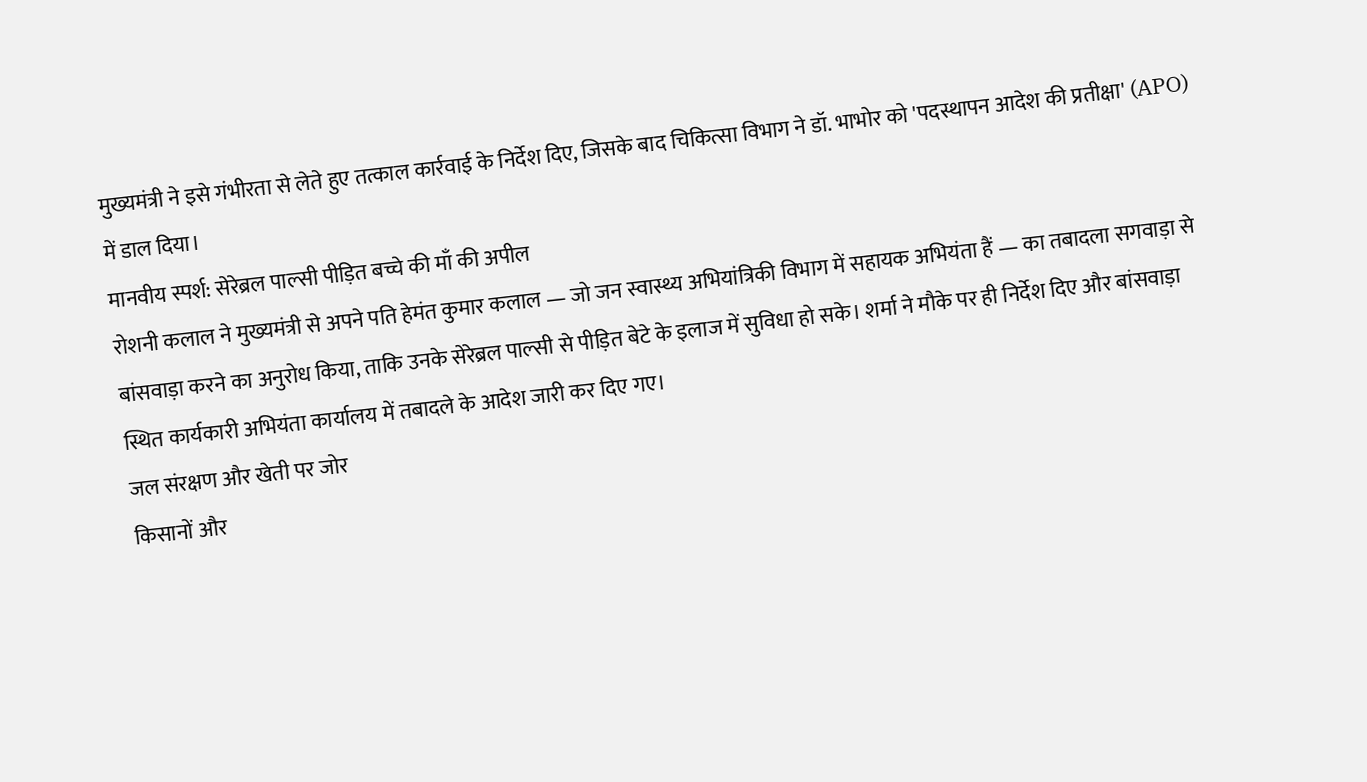मुख्यमंत्री ने इसे गंभीरता से लेते हुए तत्काल कार्रवाई के निर्देश दिए, जिसके बाद चिकित्सा विभाग ने डॉ. भाभोर को 'पदस्थापन आदेश की प्रतीक्षा' (APO) में डाल दिया।
मानवीय स्पर्श: सेरेब्रल पाल्सी पीड़ित बच्चे की माँ की अपील
रोशनी कलाल ने मुख्यमंत्री से अपने पति हेमंत कुमार कलाल — जो जन स्वास्थ्य अभियांत्रिकी विभाग में सहायक अभियंता हैं — का तबादला सगवाड़ा से बांसवाड़ा करने का अनुरोध किया, ताकि उनके सेरेब्रल पाल्सी से पीड़ित बेटे के इलाज में सुविधा हो सके। शर्मा ने मौके पर ही निर्देश दिए और बांसवाड़ा स्थित कार्यकारी अभियंता कार्यालय में तबादले के आदेश जारी कर दिए गए।
जल संरक्षण और खेती पर जोर
किसानों और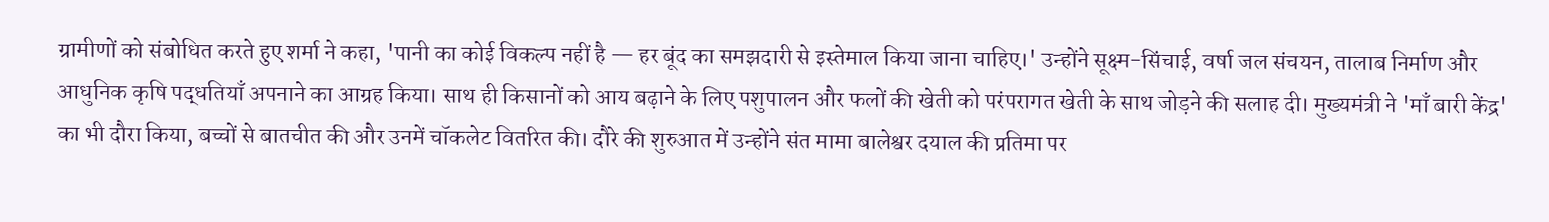ग्रामीणों को संबोधित करते हुए शर्मा ने कहा, 'पानी का कोई विकल्प नहीं है — हर बूंद का समझदारी से इस्तेमाल किया जाना चाहिए।' उन्होंने सूक्ष्म-सिंचाई, वर्षा जल संचयन, तालाब निर्माण और आधुनिक कृषि पद्धतियाँ अपनाने का आग्रह किया। साथ ही किसानों को आय बढ़ाने के लिए पशुपालन और फलों की खेती को परंपरागत खेती के साथ जोड़ने की सलाह दी। मुख्यमंत्री ने 'माँ बारी केंद्र' का भी दौरा किया, बच्चों से बातचीत की और उनमें चॉकलेट वितरित की। दौरे की शुरुआत में उन्होंने संत मामा बालेश्वर दयाल की प्रतिमा पर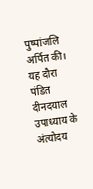पुष्पांजलि अर्पित की। यह दौरा पंडित दीनदयाल उपाध्याय के अंत्योदय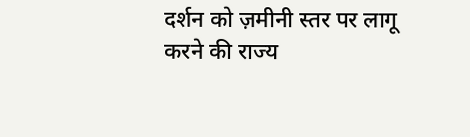दर्शन को ज़मीनी स्तर पर लागू करने की राज्य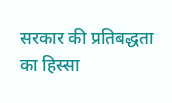सरकार की प्रतिबद्धता का हिस्सा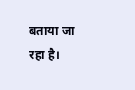बताया जा रहा है।